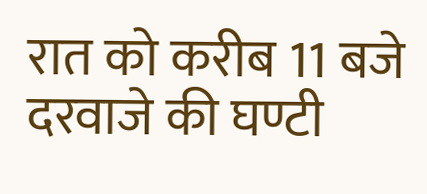रात को करीब 11 बजे दरवाजे की घण्टी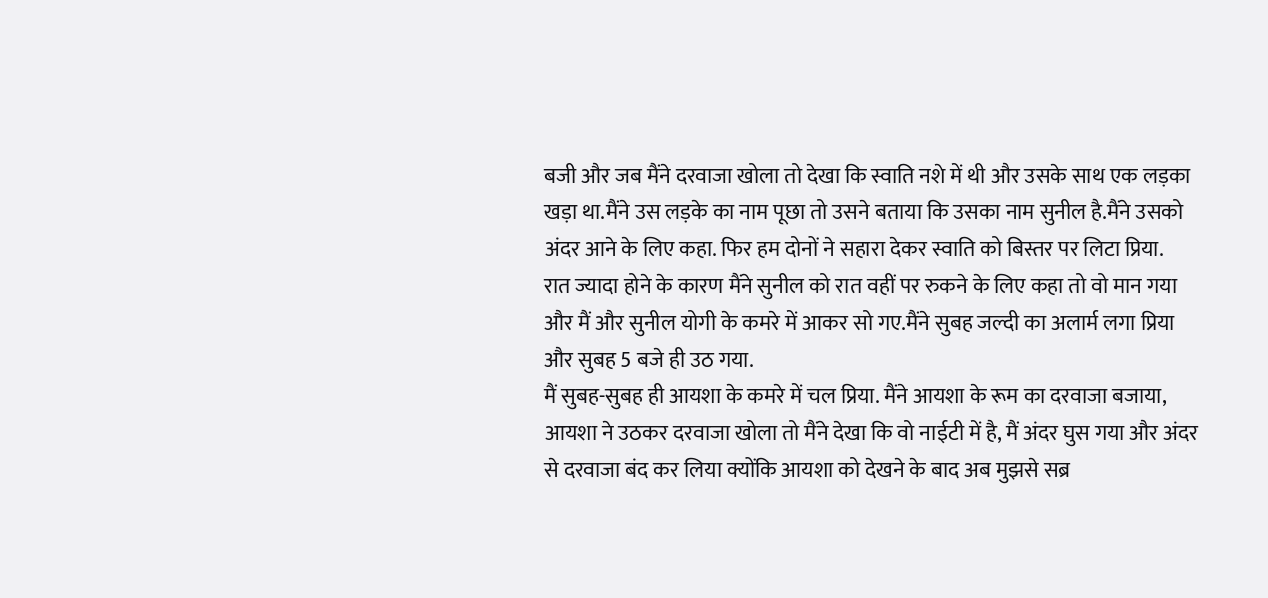बजी और जब मैंने दरवाजा खोला तो देखा कि स्वाति नशे में थी और उसके साथ एक लड़का खड़ा था.मैंने उस लड़के का नाम पूछा तो उसने बताया कि उसका नाम सुनील है.मैंने उसको अंदर आने के लिए कहा. फिर हम दोनों ने सहारा देकर स्वाति को बिस्तर पर लिटा प्रिया.
रात ज्यादा होने के कारण मैंने सुनील को रात वहीं पर रुकने के लिए कहा तो वो मान गया और मैं और सुनील योगी के कमरे में आकर सो गए.मैंने सुबह जल्दी का अलार्म लगा प्रिया और सुबह 5 बजे ही उठ गया.
मैं सुबह-सुबह ही आयशा के कमरे में चल प्रिया. मैंने आयशा के रूम का दरवाजा बजाया, आयशा ने उठकर दरवाजा खोला तो मैंने देखा कि वो नाईटी में है, मैं अंदर घुस गया और अंदर से दरवाजा बंद कर लिया क्योंकि आयशा को देखने के बाद अब मुझसे सब्र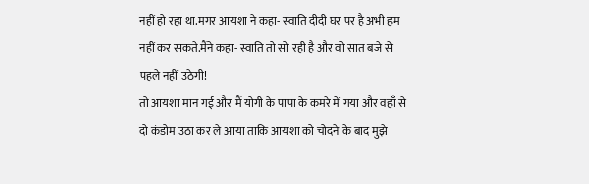नहीं हो रहा था.मगर आयशा ने कहा- स्वाति दीदी घर पर है अभी हम नहीं कर सकते.मैंने कहा- स्वाति तो सो रही है और वो सात बजे से पहले नहीं उठेगी!
तो आयशा मान गई और मैं योगी के पापा के कमरे में गया और वहाँ से दो कंडोम उठा कर ले आया ताकि आयशा को चोदने के बाद मुझे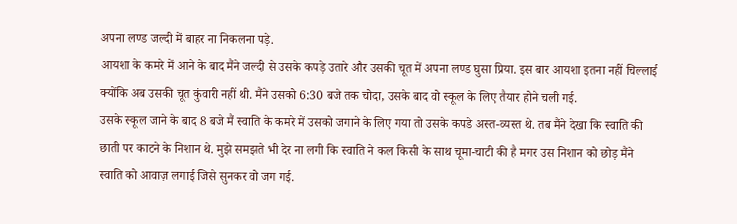अपना लण्ड जल्दी में बाहर ना निकलना पड़े.
आयशा के कमरे में आने के बाद मैंने जल्दी से उसके कपड़े उतारे और उसकी चूत में अपना लण्ड घुसा प्रिया. इस बार आयशा इतना नहीं चिल्लाई क्योंकि अब उसकी चूत कुंवारी नहीं थी. मैंने उसको 6:30 बजे तक चोदा, उसके बाद वो स्कूल के लिए तैयार होने चली गई.
उसके स्कूल जाने के बाद 8 बजे मैं स्वाति के कमरे में उसको जगाने के लिए गया तो उसके कपडे अस्त-व्यस्त थे. तब मैंने देखा कि स्वाति की छाती पर काटने के निशान थे. मुझे समझते भी देर ना लगी कि स्वाति ने कल किसी के साथ चूमा-चाटी की है मगर उस निशान को छोड़ मैंने स्वाति को आवाज़ लगाई जिसे सुनकर वो जग गई.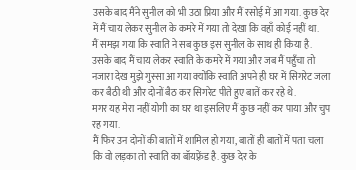उसके बाद मैंने सुनील को भी उठा प्रिया और मैं रसोई में आ गया. कुछ देर में मैं चाय लेकर सुनील के कमरे में गया तो देखा कि वहाँ कोई नहीं था.
मैं समझ गया कि स्वाति ने सब कुछ इस सुनील के साथ ही किया है.
उसके बाद मैं चाय लेकर स्वाति के कमरे में गया और जब मैं पहुँचा तो नजारा देख मुझे गुस्सा आ गया क्योंकि स्वाति अपने ही घर में सिगरेट जला कर बैठी थी और दोनों बैठ कर सिगरेट पीते हुए बातें कर रहे थे.
मगर यह मेरा नहीं योगी का घर था इसलिए मैं कुछ नहीं कर पाया और चुप रह गया.
मैं फिर उन दोनों की बातों में शामिल हो गया, बातों ही बातों में पता चला कि वो लड़का तो स्वाति का बॉयफ़्रेंड है. कुछ देर के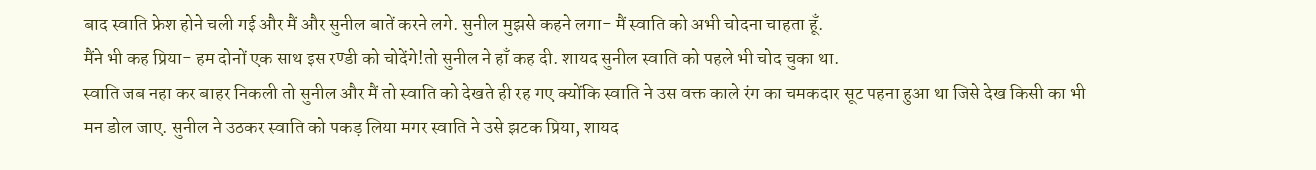बाद स्वाति फ्रेश होने चली गई और मैं और सुनील बातें करने लगे. सुनील मुझसे कहने लगा- मैं स्वाति को अभी चोदना चाहता हूँ.
मैंने भी कह प्रिया- हम दोनों एक साथ इस रण्डी को चोदेंगे!तो सुनील ने हाँ कह दी. शायद सुनील स्वाति को पहले भी चोद चुका था.
स्वाति जब नहा कर बाहर निकली तो सुनील और मैं तो स्वाति को देखते ही रह गए क्योंकि स्वाति ने उस वक्त काले रंग का चमकदार सूट पहना हुआ था जिसे देख किसी का भी मन डोल जाए. सुनील ने उठकर स्वाति को पकड़ लिया मगर स्वाति ने उसे झटक प्रिया, शायद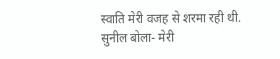स्वाति मेरी वजह से शरमा रही थी.
सुनील बोला- मेरी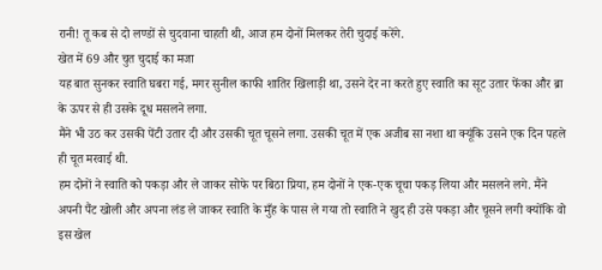रानी! तू कब से दो लण्डों से चुदवाना चाहती थी, आज हम दोनों मिलकर तेरी चुदाई करेंगे.
खेत में 69 और चुत चुदाई का मजा
यह बात सुनकर स्वाति घबरा गई, मगर सुनील काफी शातिर खिलाड़ी था, उसने देर ना करते हुए स्वाति का सूट उतार फेंका और ब्रा के ऊपर से ही उसके दूध मसलने लगा.
मैंने भी उठ कर उसकी पेंटी उतार दी और उसकी चूत चूसने लगा. उसकी चूत में एक अजीब सा नशा था क्यूंकि उसने एक दिन पहले ही चूत मरवाई थी.
हम दोनों ने स्वाति को पकड़ा और ले जाकर सोफे पर बिठा प्रिया, हम दोनों ने एक-एक चूचा पकड़ लिया और मसलने लगे. मैंने अपनी पैंट खोली और अपना लंड ले जाकर स्वाति के मुँह के पास ले गया तो स्वाति ने खुद ही उसे पकड़ा और चूसने लगी क्योंकि वो इस खेल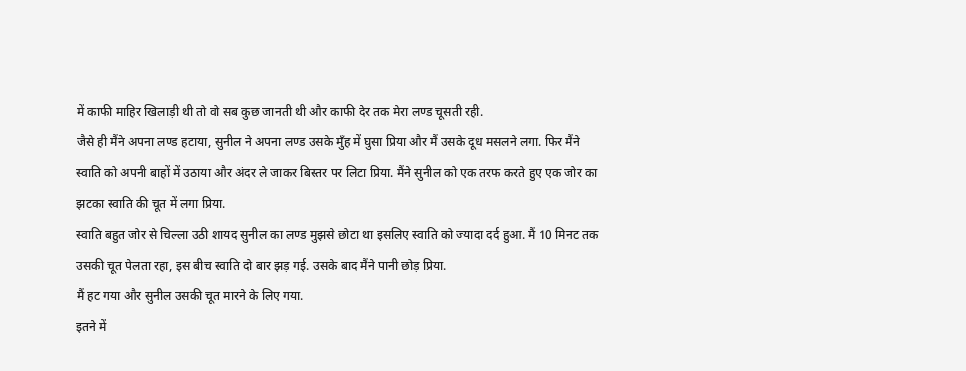में काफी माहिर खिलाड़ी थी तो वो सब कुछ जानती थी और काफी देर तक मेरा लण्ड चूसती रही.
जैसे ही मैंने अपना लण्ड हटाया, सुनील ने अपना लण्ड उसके मुँह में घुसा प्रिया और मैं उसके दूध मसलने लगा. फिर मैंने स्वाति को अपनी बाहों में उठाया और अंदर ले जाकर बिस्तर पर लिटा प्रिया. मैंने सुनील को एक तरफ करते हुए एक जोर का झटका स्वाति की चूत में लगा प्रिया.
स्वाति बहुत जोर से चिल्ला उठी शायद सुनील का लण्ड मुझसे छोटा था इसलिए स्वाति को ज्यादा दर्द हुआ. मैं 10 मिनट तक उसकी चूत पेलता रहा, इस बीच स्वाति दो बार झड़ गई. उसके बाद मैंने पानी छोड़ प्रिया.
मैं हट गया और सुनील उसकी चूत मारने के लिए गया.
इतने में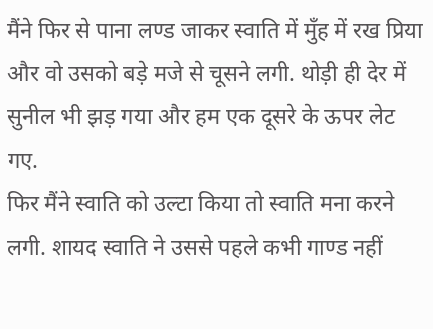मैंने फिर से पाना लण्ड जाकर स्वाति में मुँह में रख प्रिया और वो उसको बड़े मजे से चूसने लगी. थोड़ी ही देर में सुनील भी झड़ गया और हम एक दूसरे के ऊपर लेट गए.
फिर मैंने स्वाति को उल्टा किया तो स्वाति मना करने लगी. शायद स्वाति ने उससे पहले कभी गाण्ड नहीं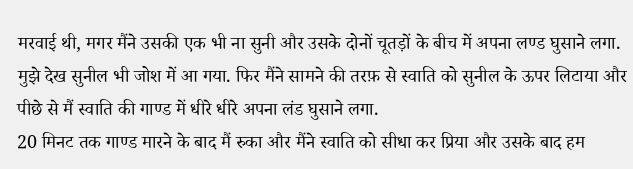मरवाई थी, मगर मैंने उसकी एक भी ना सुनी और उसके दोनों चूतड़ों के बीच में अपना लण्ड घुसाने लगा. मुझे देख सुनील भी जोश में आ गया. फिर मैंने सामने की तरफ़ से स्वाति को सुनील के ऊपर लिटाया और पीछे से मैं स्वाति की गाण्ड में धीरे धीरे अपना लंड घुसाने लगा.
20 मिनट तक गाण्ड मारने के बाद मैं रुका और मैंने स्वाति को सीधा कर प्रिया और उसके बाद हम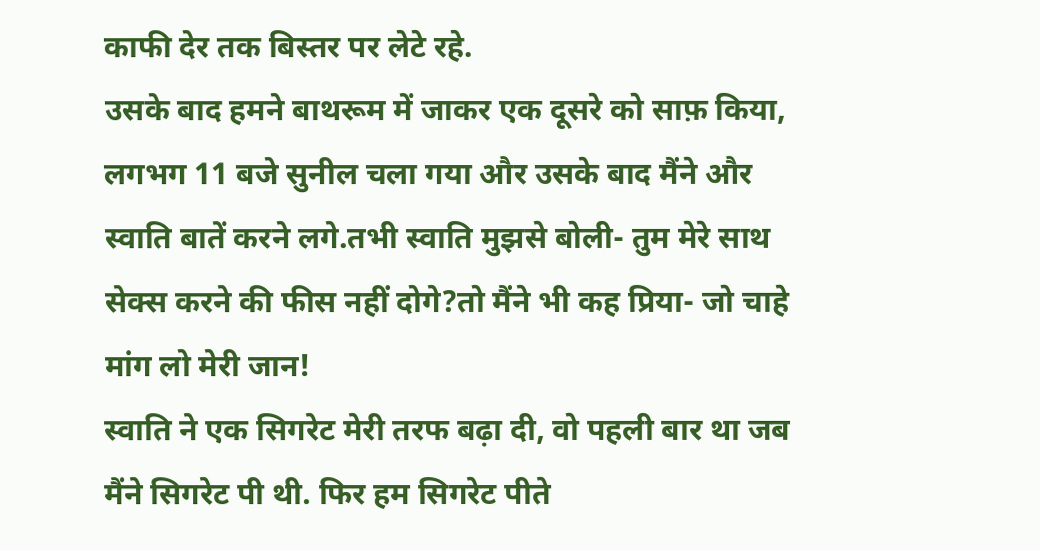काफी देर तक बिस्तर पर लेटे रहे.
उसके बाद हमने बाथरूम में जाकर एक दूसरे को साफ़ किया, लगभग 11 बजे सुनील चला गया और उसके बाद मैंने और स्वाति बातें करने लगे.तभी स्वाति मुझसे बोली- तुम मेरे साथ सेक्स करने की फीस नहीं दोगे?तो मैंने भी कह प्रिया- जो चाहे मांग लो मेरी जान!
स्वाति ने एक सिगरेट मेरी तरफ बढ़ा दी, वो पहली बार था जब मैंने सिगरेट पी थी. फिर हम सिगरेट पीते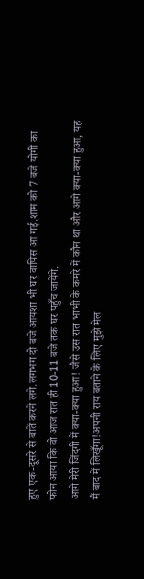हुए एक-दूसरे से बातें करने लगे.लगभग दो बजे आयशा भी घर वापिस आ गई.शाम को 7 बजे योगी का फोन आया कि वो आज रात ही 10-11 बजे तक घर पहुँच जायेंगे.
आगे मेरी जिंदगी में क्या-क्या हुआ! जैसे उस रात भाभी के कमरे में कौन था और आगे क्या-क्या हुआ, यह मैं बाद में लिखूँगा!अपनी राय बताने के लिए मुझे मेल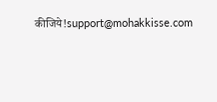कीजिये!support@mohakkisse.com